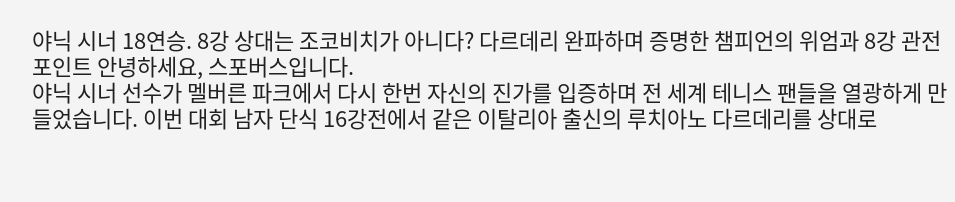야닉 시너 18연승. 8강 상대는 조코비치가 아니다? 다르데리 완파하며 증명한 챔피언의 위엄과 8강 관전 포인트 안녕하세요, 스포버스입니다.
야닉 시너 선수가 멜버른 파크에서 다시 한번 자신의 진가를 입증하며 전 세계 테니스 팬들을 열광하게 만들었습니다. 이번 대회 남자 단식 16강전에서 같은 이탈리아 출신의 루치아노 다르데리를 상대로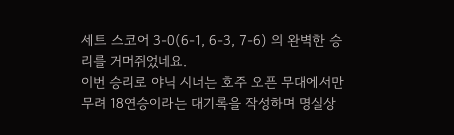세트 스코어 3-0(6-1, 6-3, 7-6) 의 완벽한 승리를 거머쥐었네요.
이번 승리로 야닉 시너는 호주 오픈 무대에서만 무려 18연승이라는 대기록을 작성하며 명실상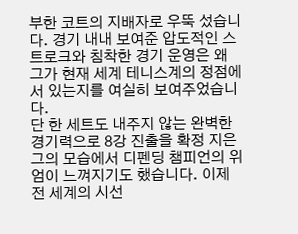부한 코트의 지배자로 우뚝 섰습니다. 경기 내내 보여준 압도적인 스트로크와 침착한 경기 운영은 왜 그가 현재 세계 테니스계의 정점에 서 있는지를 여실히 보여주었습니다.
단 한 세트도 내주지 않는 완벽한 경기력으로 8강 진출을 확정 지은 그의 모습에서 디펜딩 챔피언의 위엄이 느껴지기도 했습니다. 이제 전 세계의 시선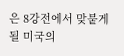은 8강전에서 맞붙게 될 미국의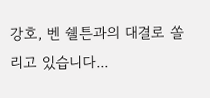강호, 벤 쉘튼과의 대결로 쏠리고 있습니다...